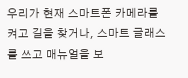우리가 현재 스마트폰 카메라를 켜고 길을 찾거나, 스마트 글래스를 쓰고 매뉴얼을 보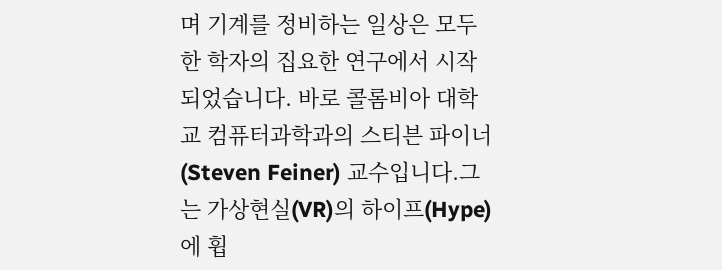며 기계를 정비하는 일상은 모두 한 학자의 집요한 연구에서 시작되었습니다. 바로 콜롬비아 대학교 컴퓨터과학과의 스티븐 파이너(Steven Feiner) 교수입니다.그는 가상현실(VR)의 하이프(Hype)에 휩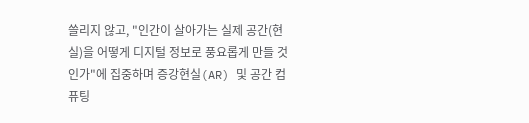쓸리지 않고, "인간이 살아가는 실제 공간(현실)을 어떻게 디지털 정보로 풍요롭게 만들 것인가"에 집중하며 증강현실(AR) 및 공간 컴퓨팅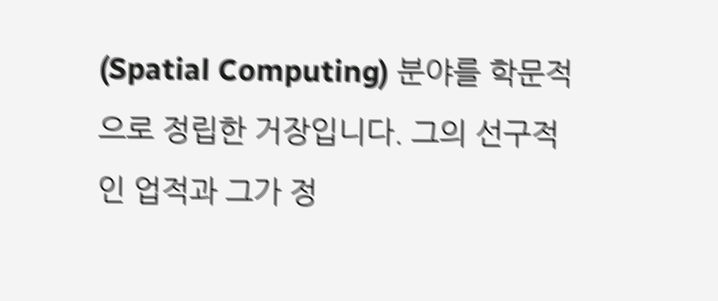(Spatial Computing) 분야를 학문적으로 정립한 거장입니다. 그의 선구적인 업적과 그가 정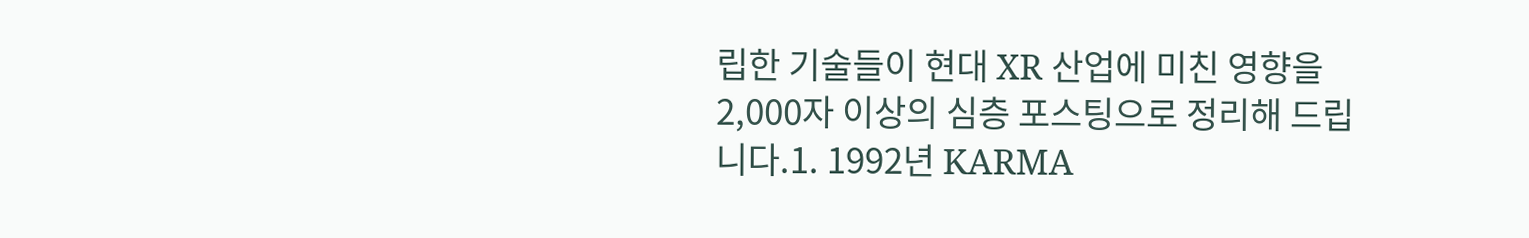립한 기술들이 현대 XR 산업에 미친 영향을 2,000자 이상의 심층 포스팅으로 정리해 드립니다.1. 1992년 KARMA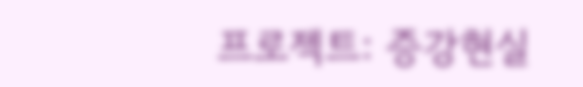프로젝트: 증강현실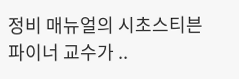정비 매뉴얼의 시초스티븐 파이너 교수가 ..